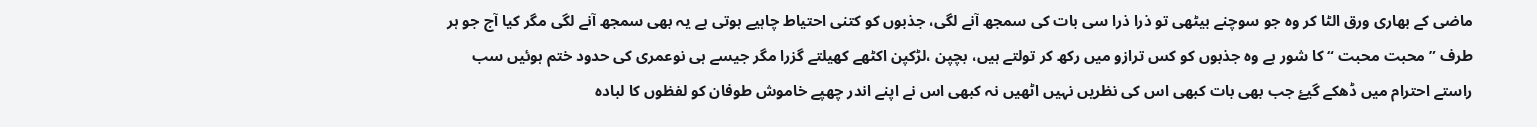ماضی کے بھاری ورق الٹا کر وہ جو سوچنے بیٹھی تو ذرا ذرا سی بات کی سمجھ آنے لگی، جذبوں کو کتنی احتیاط چاہیے ہوتی ہے یہ بھی سمجھ آنے لگی مگر کیا آج جو ہر طرف ”محبت محبت “ کا شور ہے وہ جذبوں کو کس ترازو میں رکھ کر تولتے ہیں، بچپن ،لڑکپن اکٹھے کھیلتے گزرا مگر جیسے ہی نوعمری کی حدود ختم ہوئیں سب راستے احترام میں ڈھکے گیۓ جب بھی بات کبھی اس کی نظریں نہیں اٹھیں نہ کبھی اس نے اپنے اندر چھپے خاموش طوفان کو لفظوں کا لبادہ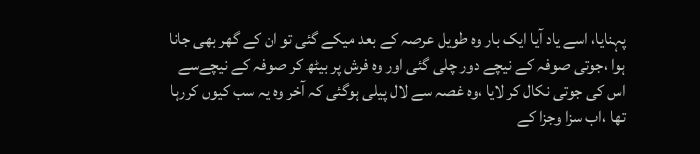پہنایا، اسے یاد آیا ایک بار وہ طویل عرصہ کے بعد میکے گئی تو ان کے گھر بھی جانا ہوا ،جوتی صوفہ کے نیچے دور چلی گئی اور وہ فرش پر بیٹھ کر صوفہ کے نیچےسے اس کی جوتی نکال کر لایا ،وہ غصہ سے لال پیلی ہوگئی کہ آخر وہ یہ سب کیوں کررہا تھا ،اب سزا وجزا کے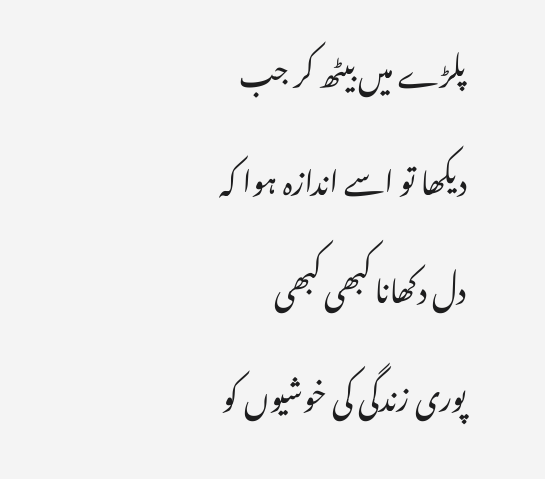پلڑے میں بیٹھ کر جب دیکھا تو اسے اندازہ ہوا کہ دل دکھانا کبھی کبھی پوری زندگی کی خوشیوں کو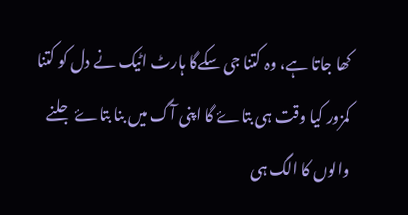کھا جاتا ہے، وہ کتنا جی سکےگا ہارٹ اٹیک نے دل کو کتنا کمزور کیا وقت ہی بتاۓ گا اپنی آگ میں بنا بتاۓ جلنے والوں کا الگ ہی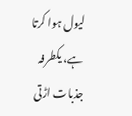لیول ہوا کرتا ہے، یکطرفہ جذبات اڑتی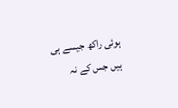ہوئی راکھ جیسے ہی ہیں جس کے نہ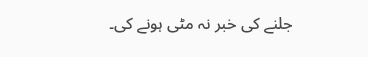جلنے کی خبر نہ مٹی ہونے کی۔